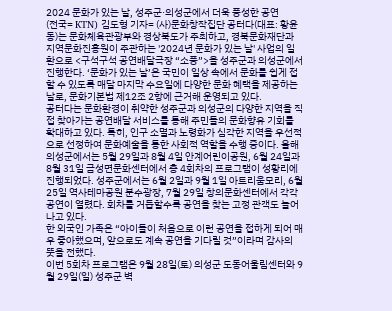2024 문화가 있는 날, 성주군·의성군에서 더욱 풍성한 공연
(전국= KTN) 김도형 기자= (사)문화창작집단 공터다(대표: 황윤동)는 문화체육관광부와 경상북도가 주최하고, 경북문화재단과 지역문화진흥원이 주관하는 '2024년 문화가 있는 날' 사업의 일환으로 <구석구석 공연배달극장 “소풍”>을 성주군과 의성군에서 진행한다. ‘문화가 있는 날’은 국민이 일상 속에서 문화를 쉽게 접할 수 있도록 매달 마지막 수요일에 다양한 문화 혜택을 제공하는 날로, 문화기본법 제12조 2항에 근거해 운영되고 있다.
공터다는 문화환경이 취약한 성주군과 의성군의 다양한 지역을 직접 찾아가는 공연배달 서비스를 통해 주민들의 문화향유 기회를 확대하고 있다. 특히, 인구 소멸과 노령화가 심각한 지역을 우선적으로 선정하여 문화예술을 통한 사회적 역할을 수행 중이다. 올해 의성군에서는 5월 29일과 8월 4일 안계어린이공원, 6월 24일과 8월 31일 금성면문화센터에서 총 4회차의 프로그램이 성황리에 진행되었다. 성주군에서는 6월 2일과 9월 1일 아트리움모리, 6월 25일 역사테마공원 분수광장, 7월 29일 창의문화센터에서 각각 공연이 열렸다. 회차를 거듭할수록 공연을 찾는 고정 관객도 늘어나고 있다.
한 외국인 가족은 “아이들이 처음으로 이런 공연을 접하게 되어 매우 좋아했으며, 앞으로도 계속 공연을 기다릴 것”이라며 감사의 뜻을 전했다.
이번 5회차 프로그램은 9월 28일(토) 의성군 도동어울림센터와 9월 29일(일) 성주군 벽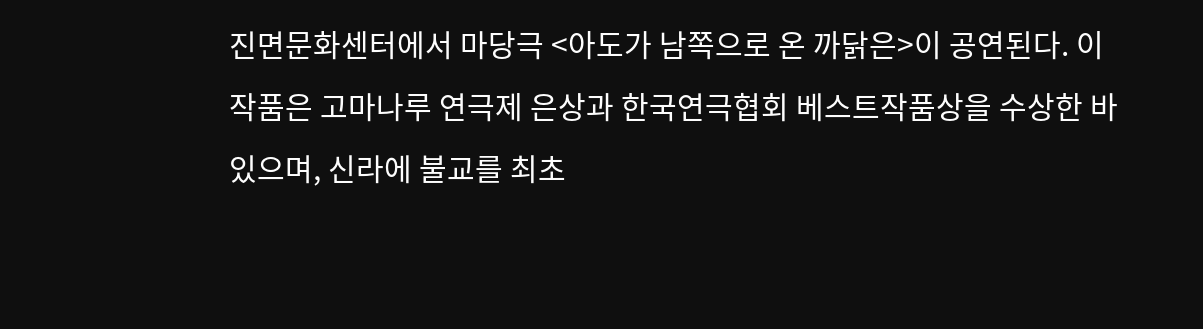진면문화센터에서 마당극 <아도가 남쪽으로 온 까닭은>이 공연된다. 이 작품은 고마나루 연극제 은상과 한국연극협회 베스트작품상을 수상한 바 있으며, 신라에 불교를 최초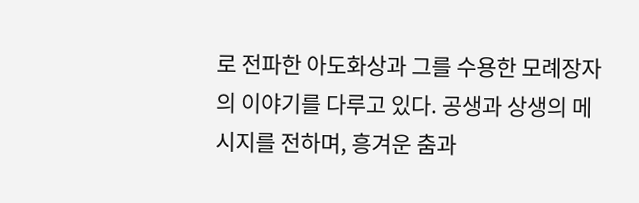로 전파한 아도화상과 그를 수용한 모례장자의 이야기를 다루고 있다. 공생과 상생의 메시지를 전하며, 흥겨운 춤과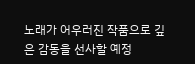노래가 어우러진 작품으로 깊은 감동을 선사할 예정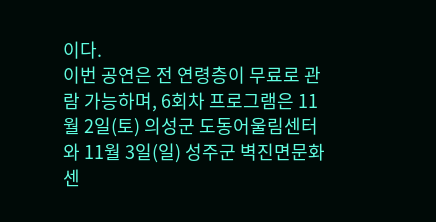이다.
이번 공연은 전 연령층이 무료로 관람 가능하며, 6회차 프로그램은 11월 2일(토) 의성군 도동어울림센터와 11월 3일(일) 성주군 벽진면문화센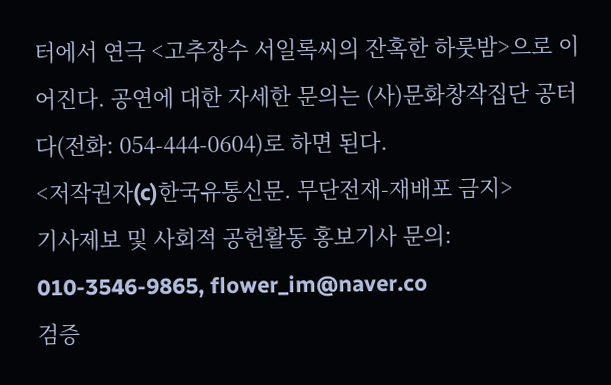터에서 연극 <고추장수 서일록씨의 잔혹한 하룻밤>으로 이어진다. 공연에 대한 자세한 문의는 (사)문화창작집단 공터다(전화: 054-444-0604)로 하면 된다.
<저작권자(c)한국유통신문. 무단전재-재배포 금지>
기사제보 및 사회적 공헌활동 홍보기사 문의: 010-3546-9865, flower_im@naver.co
검증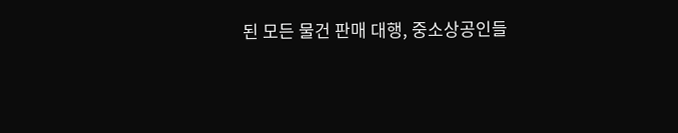된 모든 물건 판매 대행, 중소상공인들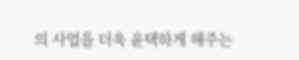의 사업을 더욱 윤택하게 해주는